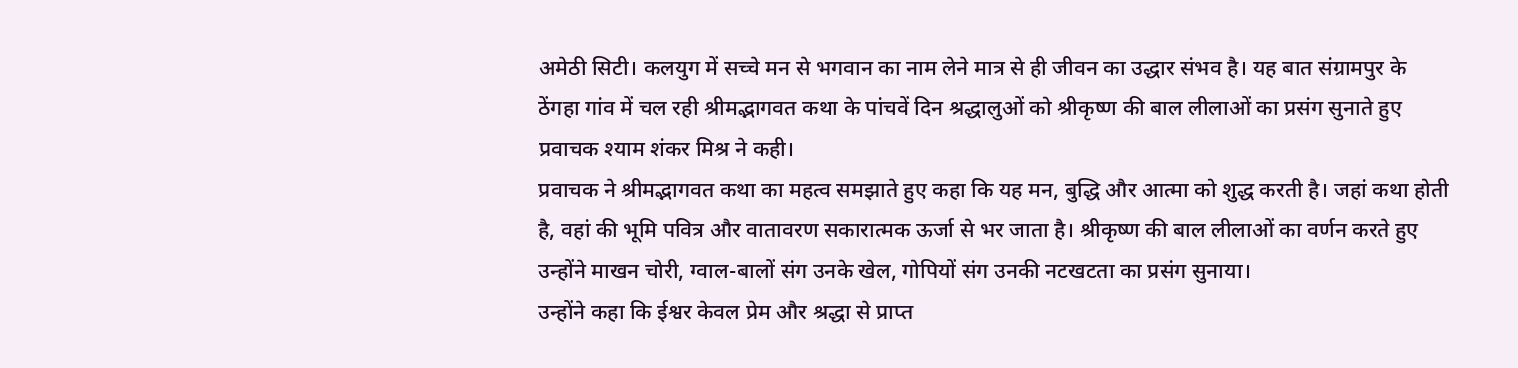अमेठी सिटी। कलयुग में सच्चे मन से भगवान का नाम लेने मात्र से ही जीवन का उद्धार संभव है। यह बात संग्रामपुर के ठेंगहा गांव में चल रही श्रीमद्भागवत कथा के पांचवें दिन श्रद्धालुओं को श्रीकृष्ण की बाल लीलाओं का प्रसंग सुनाते हुए प्रवाचक श्याम शंकर मिश्र ने कही।
प्रवाचक ने श्रीमद्भागवत कथा का महत्व समझाते हुए कहा कि यह मन, बुद्धि और आत्मा को शुद्ध करती है। जहां कथा होती है, वहां की भूमि पवित्र और वातावरण सकारात्मक ऊर्जा से भर जाता है। श्रीकृष्ण की बाल लीलाओं का वर्णन करते हुए उन्होंने माखन चोरी, ग्वाल-बालों संग उनके खेल, गोपियों संग उनकी नटखटता का प्रसंग सुनाया।
उन्होंने कहा कि ईश्वर केवल प्रेम और श्रद्धा से प्राप्त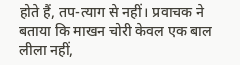होते हैं, तप-त्याग से नहीं। प्रवाचक ने बताया कि माखन चोरी केवल एक बाल लीला नहीं,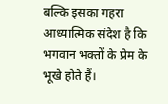बल्कि इसका गहरा आध्यात्मिक संदेश है कि भगवान भक्तों के प्रेम के भूखे होते हैं।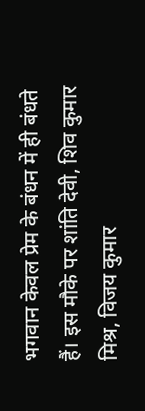भगवान केवल प्रेम के बंधन में ही बंधते हैं। इस मौके पर शांति देवी, शिव कुमार मिश्र, विजय कुमार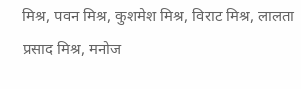मिश्र, पवन मिश्र, कुशमेश मिश्र, विराट मिश्र, लालता प्रसाद मिश्र, मनोज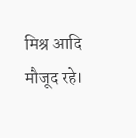मिश्र आदि मौजूद रहे।